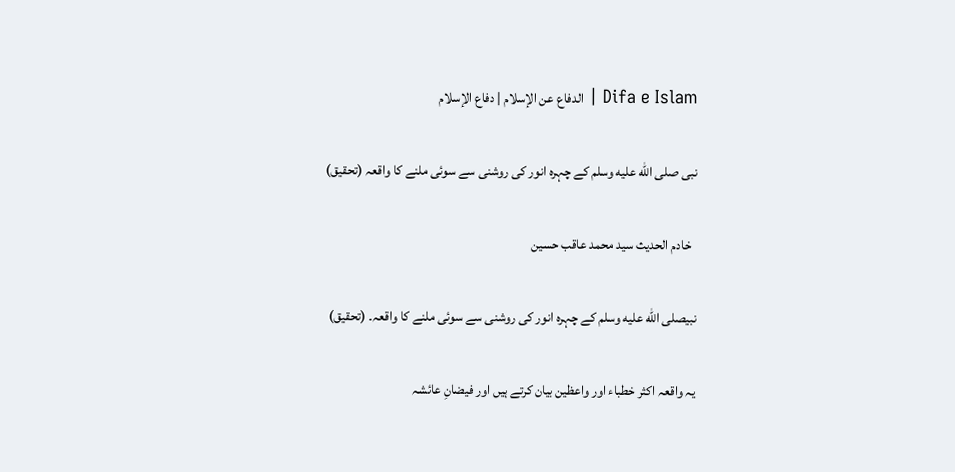Difa e Islam | الدفاع عن الإسلام | دفاع الإسلام

نبی صلى الله عليه وسلم کے چہرہ انور کی روشنی سے سوئی ملنے کا واقعہ (تحقیق)

  خادم الحدیث سید محمد عاقب حسین

نبیصلى الله عليه وسلم کے چہرہ انور کی روشنی سے سوئی ملنے کا واقعہ۔ (تحقیق)

یہ واقعہ اکثر خطباء اور واعظین بیان کرتے ہیں اور فیضانِ عائشہ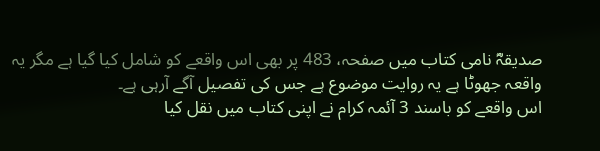صدیقہؓ نامی کتاب میں صفحہ، 483 پر بھی اس واقعے کو شامل کیا گیا ہے مگر یہ واقعہ جھوٹا ہے یہ روایت موضوع ہے جس کی تفصیل آگے آرہی ہے۔
اس واقعے کو باسند 3 آئمہ کرام نے اپنی کتاب میں نقل کیا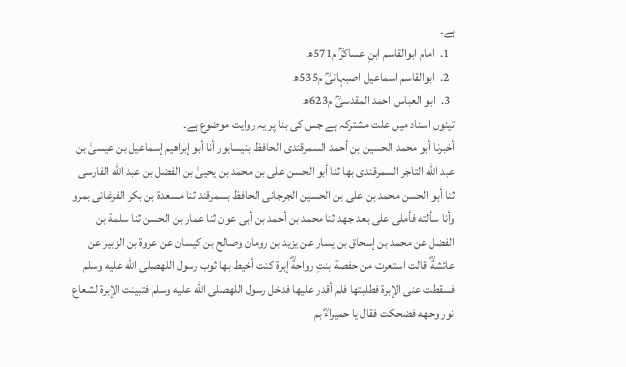ہے۔
  1.  امام ابوالقاسم ابنِ عساکرؒ م571ھ
  2.  ابوالقاسم اسماعیل اصبہانیؒ م535ھ
  3.  ابو العباس احمد المقدسیؒ م623ھ
تینوں اسناد میں علت مشترکہ ہے جس کی بنا پر یہ روایت موضوع ہے۔
أخبرنا أبو محمد الحسين بن أحمد السمرقندی الحافظ بنيسابور أنا أبو إبراهيم إسماعيل بن عيسىٰ بن عبد الله التاجر السمرقندی بها ثنا أبو الحسن علی بن محمد بن يحيىٰ بن الفضل بن عبد الله الفارسی ثنا أبو الحسن محمد بن علی بن الحسين الجرجانی الحافظ بسمرقند ثنا مسعدة بن بكر الفرغانی بمرو وأنا سألته فأملى علی بعد جهد ثنا محمد بن أحمد بن أبی عون ثنا عمار بن الحسن ثنا سلمة بن الفضل عن محمد بن إسحاق بن يسار عن يزيد بن رومان وصالح بن كيسان عن عروة بن الزبير عن عائشةؓ قالت استعرت من حفصة بنتِ رواحةؓ إبرة كنت أخيط بها ثوب رسول اللهصلى الله عليه وسلم فسقطت عنی الإبرة فطلبتها فلم أقدر عليها فدخل رسول اللهصلى الله عليه وسلم فتبينت الإبرة لشعاع نور وحهه فضحكت فقال يا حميراءؓ بم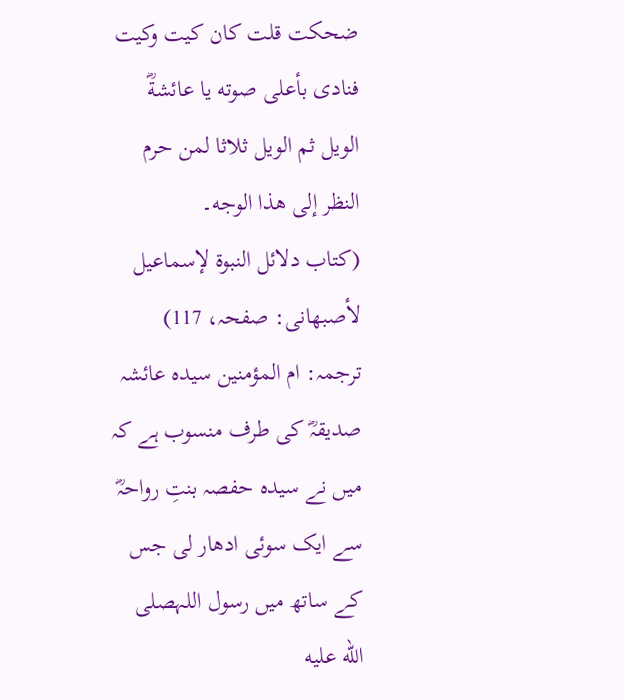ضحكت قلت كان كيت وكيت فنادى بأعلى صوته يا عائشةؓ الويل ثم الويل ثلاثا لمن حرم النظر إلى هذا الوجه۔
(كتاب دلائل النبوة لإسماعيل لأصبهانی: صفحہ، 117)
ترجمہ: ام المؤمنین سیدہ عائشہ صدیقہؓ کی طرف منسوب ہے کہ میں نے سیدہ حفصہ بنتِ رواحہؓ سے ایک سوئی ادھار لی جس کے ساتھ میں رسول اللہصلى الله عليه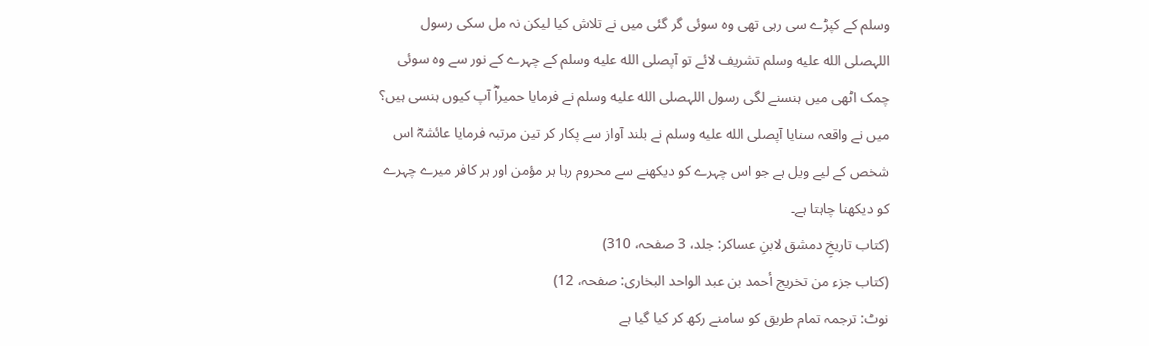وسلم کے کپڑے سی رہی تھی وہ سوئی گر گئی میں نے تلاش کیا لیکن نہ مل سکی رسول اللہصلى الله عليه وسلم تشریف لائے تو آپصلى الله عليه وسلم کے چہرے کے نور سے وہ سوئی چمک اٹھی میں ہنسنے لگی رسول اللہصلى الله عليه وسلم نے فرمایا حمیراؓ آپ کیوں ہنسی ہیں؟ میں نے واقعہ سنایا آپصلى الله عليه وسلم نے بلند آواز سے پکار کر تین مرتبہ فرمایا عائشہؓ اس شخص کے لیے ویل ہے جو اس چہرے کو دیکھنے سے محروم رہا ہر مؤمن اور ہر کافر میرے چہرے کو دیکھنا چاہتا ہے۔
(كتاب تاريخِ دمشق لابنِ عساكر: جلد، 3 صفحہ، 310)
(كتاب جزء من تخريج أحمد بن عبد الواحد البخاری: صفحہ، 12)
نوٹ: ترجمہ تمام طریق کو سامنے رکھ کر کیا گیا ہے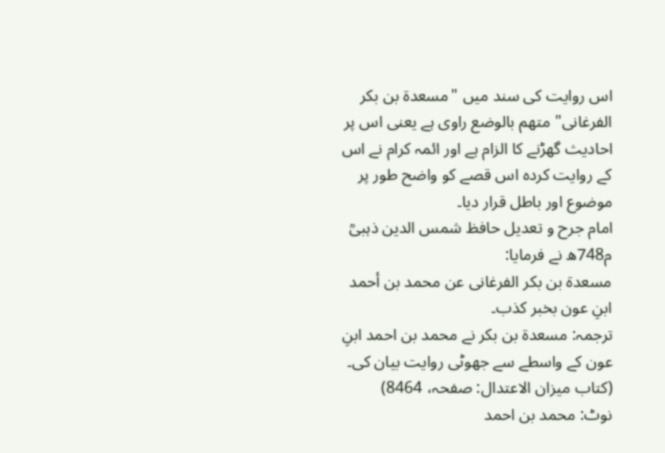اس روایت کی سند میں "مسعدة بن بكر الفرغانی" متھم بالوضع راوی ہے یعنی اس پر احادیث گھڑنے کا الزام ہے اور ائمہ کرام نے اس کے روایت کردہ اس قصے کو واضح طور پر موضوع اور باطل قرار دیا۔
امام جرح و تعدیل حافظ شمس الدین ذہبیؒ م748ھ نے فرمایا:
مسعدة بن بكر الفرغانى عن محمد بن أحمد ابنِ عون بخبر كذب۔
ترجمہ: مسعدۃ بن بکر نے محمد بن احمد ابنِ عون کے واسطے سے جھوٹی روایت بیان کی۔
(كتاب ميزان الاعتدال: صفحہ، 8464)
نوٹ: محمد بن احمد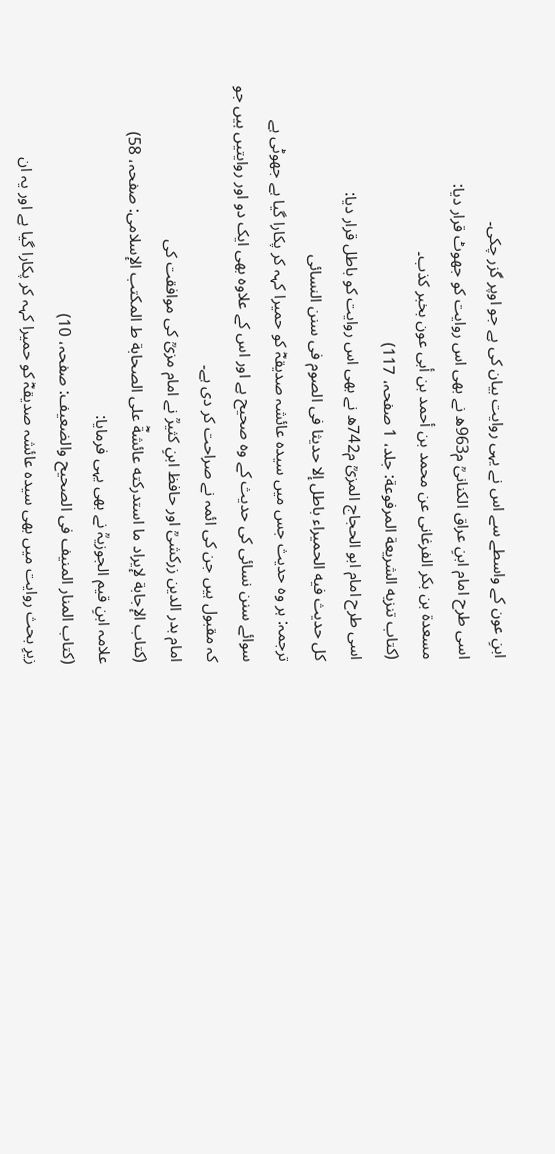ابنِ عون کے واسطے سے اس نے یہی روایت بیان کی ہے جو اوپر گزر چکی۔
اسی طرح امام ابنِ عراق الکنانیؒ م963ھ نے بھی اس روایت کو جھوٹ قرار دیا:
مسعدة بن بكر الفرغانی عن محمد بن أحمد بن أبی عون بخبر كذب۔
(كتاب تنزيه الشريعة المرفوعة: جلد، 1 صفحہ، 117)
اسی طرح امام ابو الحجاج المزیؒ م742ھ نے بھی اس روایت کو باطل قرار دیا:
كل حديث فيه الحميراء باطل إلا حديثا فی الصوم فی سنن النسائی
ترجمہ: ہر وہ حدیث جس میں سیدہ عائشہ صدیقہؓ کو حمیرا کہہ کر پکارا گیا ہے جھوٹی ہے سوائے سنن نسائی کی حدیث کے وہ صحیح ہے اور اس کے علاوہ بھی ایک دو اور روایتیں ہیں جو کہ مقبول ہیں جن کی ائمہ نے صراحت کر دی ہے۔
امام بدر الدین زرکشیؒ اور حافظ ابنِ کثیرؒ نے امام مزیؒ کی موافقت کی
(كتاب الإجابة لإيراد ما استدركته عائشةؓ على الصحابة ط المكتب الإسلامی: صفحہ، 58)
علامہ ابنِ قیم الجوزیہؒ نے بھی یہی فرمایا:
(كتاب المنار المنيف فی الصحيح والضعيف: صفحہ، 10)
زیرِ بحث روایت میں بھی سیدہ عائشہ صدیقہؓ کو حمیرا کہہ کر پکارا گیا ہے اور یہ ان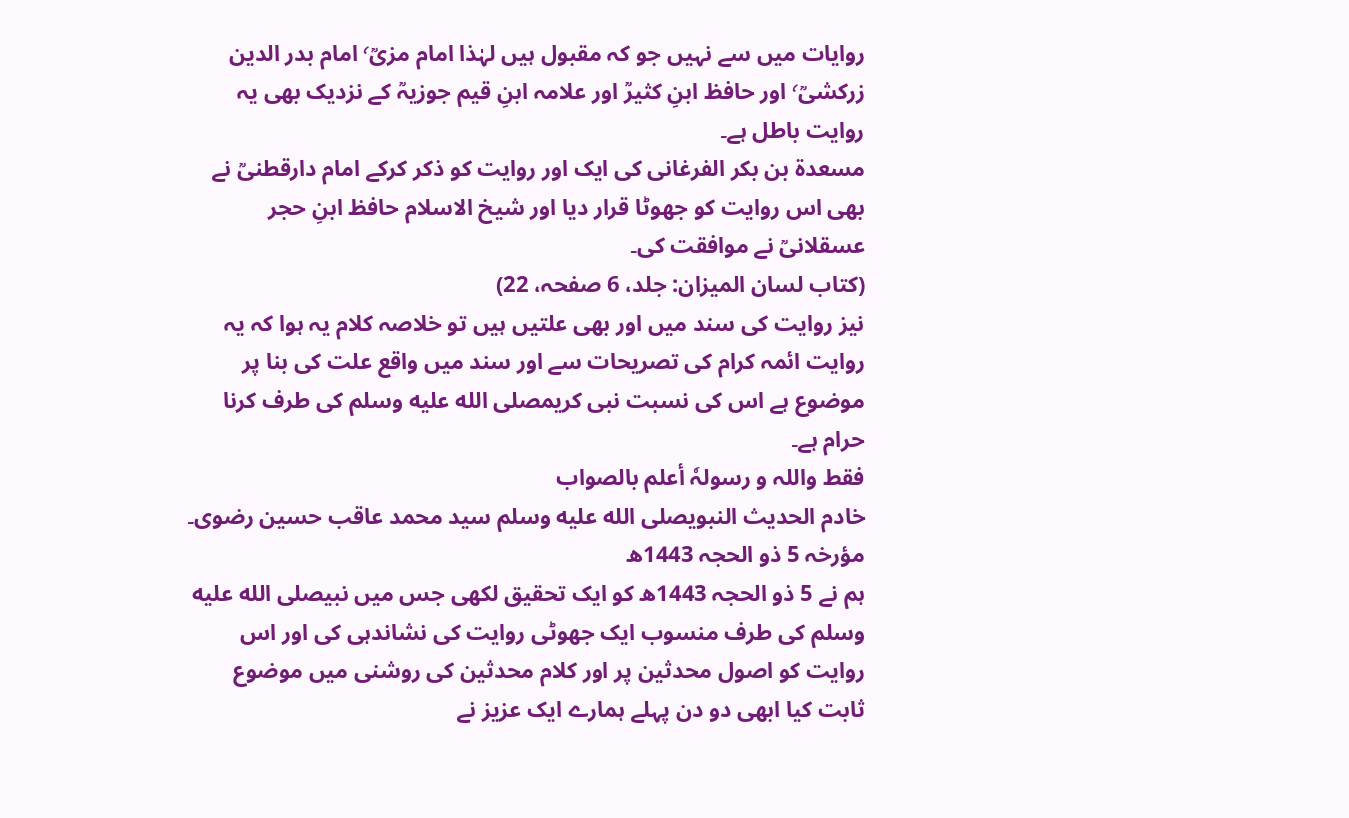روایات میں سے نہیں جو کہ مقبول ہیں لہٰذا امام مزیؒ٬ امام بدر الدین زرکشیؒ٬ اور حافظ ابنِ کثیرؒ اور علامہ ابنِ قیم جوزیہؒ کے نزدیک بھی یہ روایت باطل ہے۔
مسعدة بن بكر الفرغانى کی ایک اور روایت کو ذکر کرکے امام دارقطنیؒ نے بھی اس روایت کو جھوٹا قرار دیا اور شیخ الاسلام حافظ ابنِ حجر عسقلانیؒ نے موافقت کی۔
(كتاب لسان الميزان: جلد، 6 صفحہ، 22)
نیز روایت کی سند میں اور بھی علتیں ہیں تو خلاصہ کلام یہ ہوا کہ یہ روایت ائمہ کرام کی تصریحات سے اور سند میں واقع علت کی بنا پر موضوع ہے اس کی نسبت نبی کریمصلى الله عليه وسلم کی طرف کرنا حرام ہے۔
فقط واللہ و رسولہٗ أعلم بالصواب
خادم الحدیث النبویصلى الله عليه وسلم سید محمد عاقب حسین رضوی۔
مؤرخہ 5 ذو الحجہ 1443ھ
ہم نے 5 ذو الحجہ 1443ھ کو ایک تحقیق لکھی جس میں نبیصلى الله عليه وسلم کی طرف منسوب ایک جھوٹی روایت کی نشاندہی کی اور اس روایت کو اصول محدثین پر اور کلام محدثین کی روشنی میں موضوع ثابت کیا ابھی دو دن پہلے ہمارے ایک عزیز نے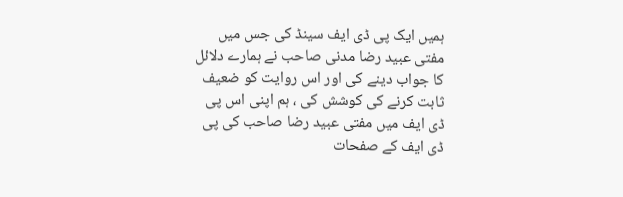ہمیں ایک پی ڈی ایف سینڈ کی جس میں مفتی عبید رضا مدنی صاحب نے ہمارے دلائل کا جواب دینے کی اور اس روایت کو ضعیف ثابت کرنے کی کوشش کی ، ہم اپنی اس پی ڈی ایف میں مفتی عبید رضا صاحب کی پی ڈی ایف کے صفحات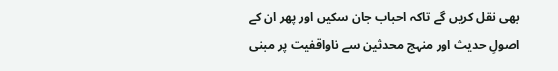بھی نقل کریں گے تاکہ احباب جان سکیں اور پھر ان کے اصولِ حدیث اور منہج محدثین سے ناواقفیت پر مبنی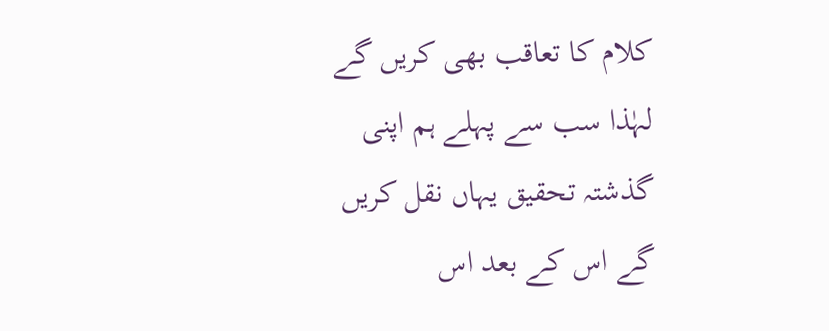کلام کا تعاقب بھی کریں گے لہٰذا سب سے پہلے ہم اپنی گذشتہ تحقیق یہاں نقل کریں گے اس کے بعد اس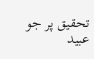تحقیق پر جو عبید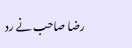رضا صاحب نے رد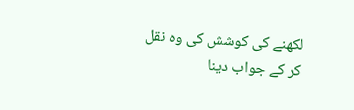لکھنے کی کوشش کی وہ نقل کر کے جواب دینا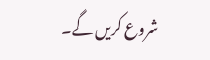شروع کریں گے۔